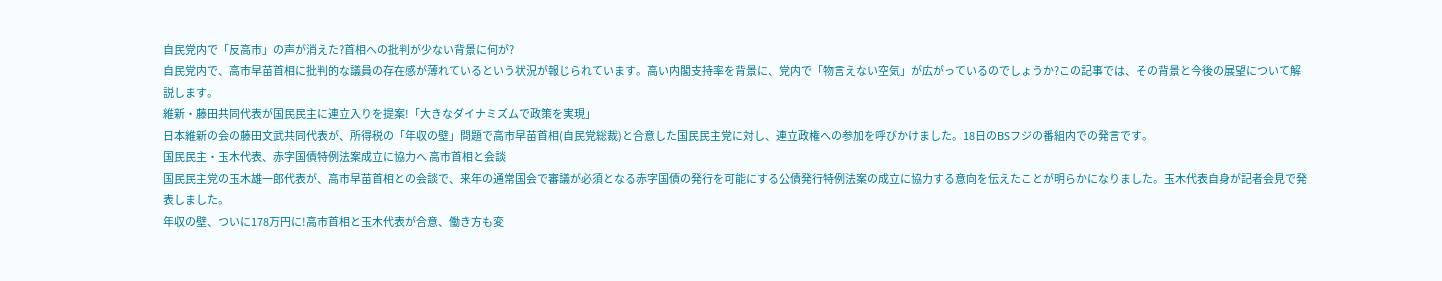自民党内で「反高市」の声が消えた?首相への批判が少ない背景に何が?
自民党内で、高市早苗首相に批判的な議員の存在感が薄れているという状況が報じられています。高い内閣支持率を背景に、党内で「物言えない空気」が広がっているのでしょうか?この記事では、その背景と今後の展望について解説します。
維新・藤田共同代表が国民民主に連立入りを提案!「大きなダイナミズムで政策を実現」
日本維新の会の藤田文武共同代表が、所得税の「年収の壁」問題で高市早苗首相(自民党総裁)と合意した国民民主党に対し、連立政権への参加を呼びかけました。18日のBSフジの番組内での発言です。
国民民主・玉木代表、赤字国債特例法案成立に協力へ 高市首相と会談
国民民主党の玉木雄一郎代表が、高市早苗首相との会談で、来年の通常国会で審議が必須となる赤字国債の発行を可能にする公債発行特例法案の成立に協力する意向を伝えたことが明らかになりました。玉木代表自身が記者会見で発表しました。
年収の壁、ついに178万円に!高市首相と玉木代表が合意、働き方も変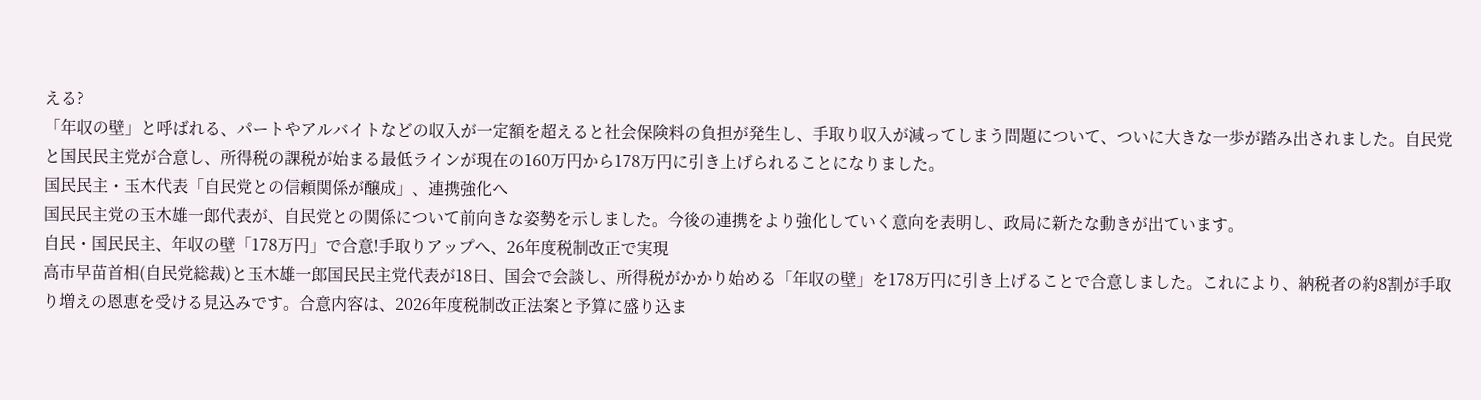える?
「年収の壁」と呼ばれる、パートやアルバイトなどの収入が一定額を超えると社会保険料の負担が発生し、手取り収入が減ってしまう問題について、ついに大きな一歩が踏み出されました。自民党と国民民主党が合意し、所得税の課税が始まる最低ラインが現在の160万円から178万円に引き上げられることになりました。
国民民主・玉木代表「自民党との信頼関係が醸成」、連携強化へ
国民民主党の玉木雄一郎代表が、自民党との関係について前向きな姿勢を示しました。今後の連携をより強化していく意向を表明し、政局に新たな動きが出ています。
自民・国民民主、年収の壁「178万円」で合意!手取りアップへ、26年度税制改正で実現
高市早苗首相(自民党総裁)と玉木雄一郎国民民主党代表が18日、国会で会談し、所得税がかかり始める「年収の壁」を178万円に引き上げることで合意しました。これにより、納税者の約8割が手取り増えの恩恵を受ける見込みです。合意内容は、2026年度税制改正法案と予算に盛り込ま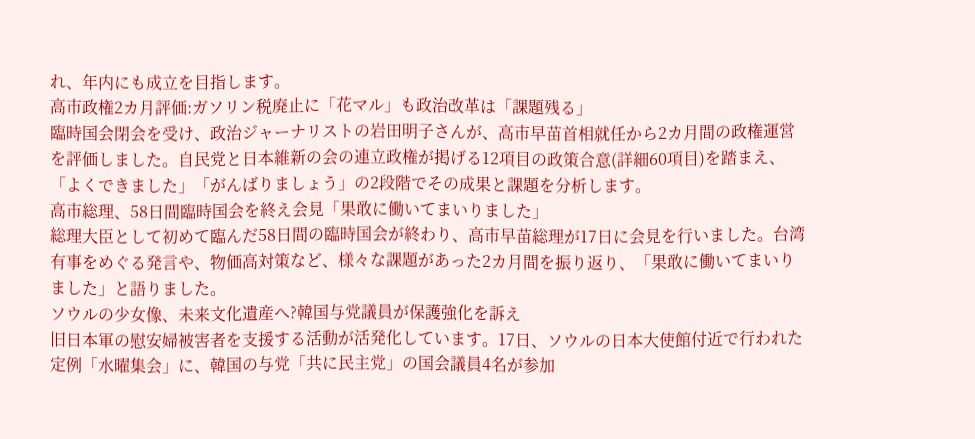れ、年内にも成立を目指します。
高市政権2カ月評価:ガソリン税廃止に「花マル」も政治改革は「課題残る」
臨時国会閉会を受け、政治ジャーナリストの岩田明子さんが、高市早苗首相就任から2カ月間の政権運営を評価しました。自民党と日本維新の会の連立政権が掲げる12項目の政策合意(詳細60項目)を踏まえ、「よくできました」「がんばりましょう」の2段階でその成果と課題を分析します。
高市総理、58日間臨時国会を終え会見「果敢に働いてまいりました」
総理大臣として初めて臨んだ58日間の臨時国会が終わり、高市早苗総理が17日に会見を行いました。台湾有事をめぐる発言や、物価高対策など、様々な課題があった2カ月間を振り返り、「果敢に働いてまいりました」と語りました。
ソウルの少女像、未来文化遺産へ?韓国与党議員が保護強化を訴え
旧日本軍の慰安婦被害者を支援する活動が活発化しています。17日、ソウルの日本大使館付近で行われた定例「水曜集会」に、韓国の与党「共に民主党」の国会議員4名が参加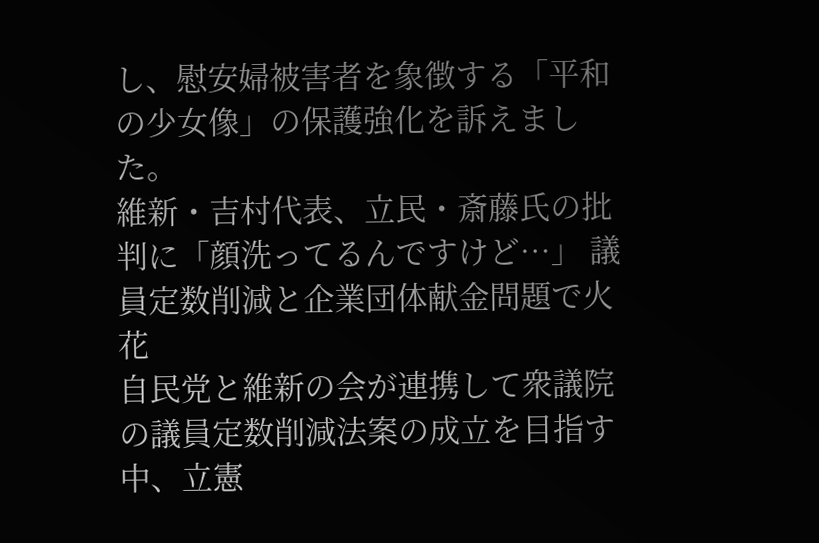し、慰安婦被害者を象徴する「平和の少女像」の保護強化を訴えました。
維新・吉村代表、立民・斎藤氏の批判に「顔洗ってるんですけど…」 議員定数削減と企業団体献金問題で火花
自民党と維新の会が連携して衆議院の議員定数削減法案の成立を目指す中、立憲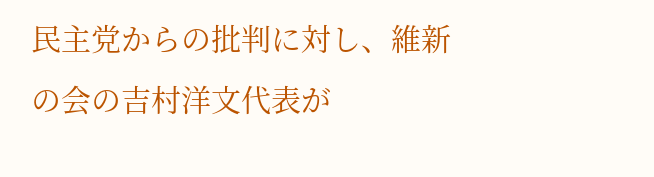民主党からの批判に対し、維新の会の吉村洋文代表が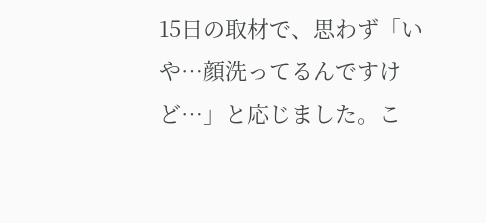15日の取材で、思わず「いや…顔洗ってるんですけど…」と応じました。こ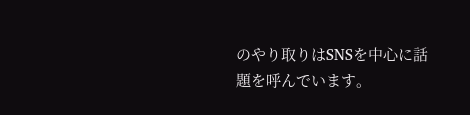のやり取りはSNSを中心に話題を呼んでいます。